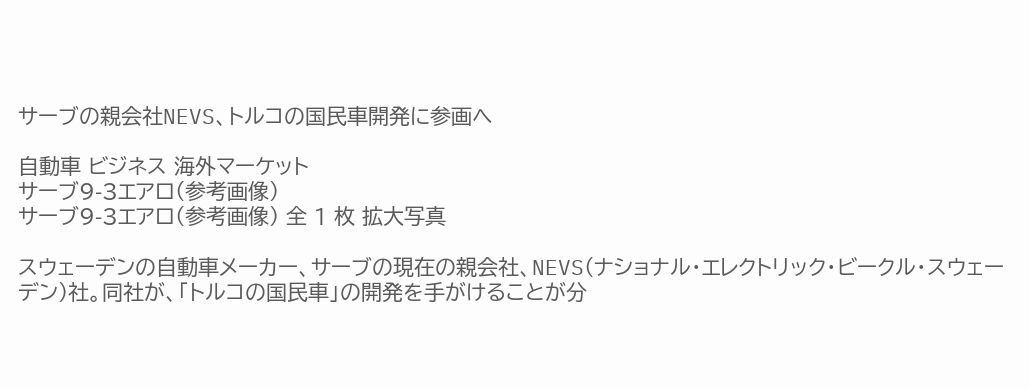サーブの親会社NEVS、トルコの国民車開発に参画へ

自動車 ビジネス 海外マーケット
サーブ9-3エアロ(参考画像)
サーブ9-3エアロ(参考画像) 全 1 枚 拡大写真

スウェーデンの自動車メーカー、サーブの現在の親会社、NEVS(ナショナル・エレクトリック・ビークル・スウェーデン)社。同社が、「トルコの国民車」の開発を手がけることが分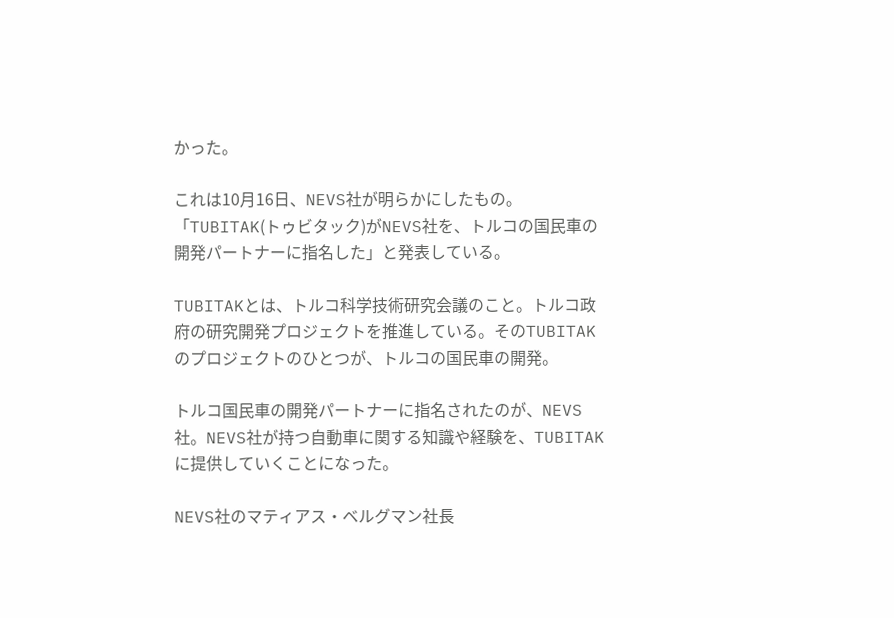かった。

これは10月16日、NEVS社が明らかにしたもの。「TUBITAK(トゥビタック)がNEVS社を、トルコの国民車の開発パートナーに指名した」と発表している。

TUBITAKとは、トルコ科学技術研究会議のこと。トルコ政府の研究開発プロジェクトを推進している。そのTUBITAKのプロジェクトのひとつが、トルコの国民車の開発。

トルコ国民車の開発パートナーに指名されたのが、NEVS社。NEVS社が持つ自動車に関する知識や経験を、TUBITAKに提供していくことになった。

NEVS社のマティアス・ベルグマン社長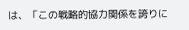は、「この戦略的協力関係を誇りに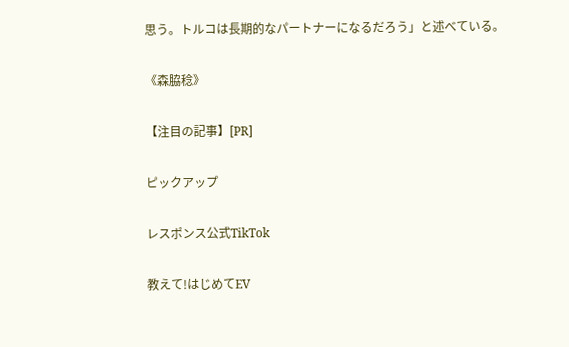思う。トルコは長期的なパートナーになるだろう」と述べている。

《森脇稔》

【注目の記事】[PR]

ピックアップ

レスポンス公式TikTok

教えて!はじめてEV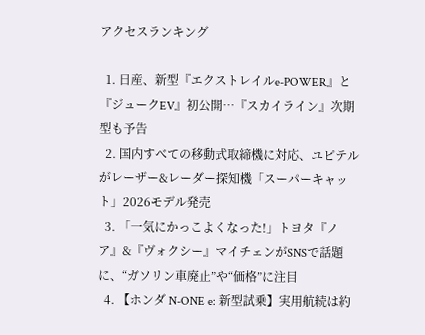アクセスランキング

  1. 日産、新型『エクストレイルe-POWER』と『ジュークEV』初公開…『スカイライン』次期型も予告
  2. 国内すべての移動式取締機に対応、ユピテルがレーザー&レーダー探知機「スーパーキャット」2026モデル発売
  3. 「一気にかっこよくなった!」トヨタ『ノア』&『ヴォクシー』マイチェンがSNSで話題に、“ガソリン車廃止”や“価格”に注目
  4. 【ホンダ N-ONE e: 新型試乗】実用航続は約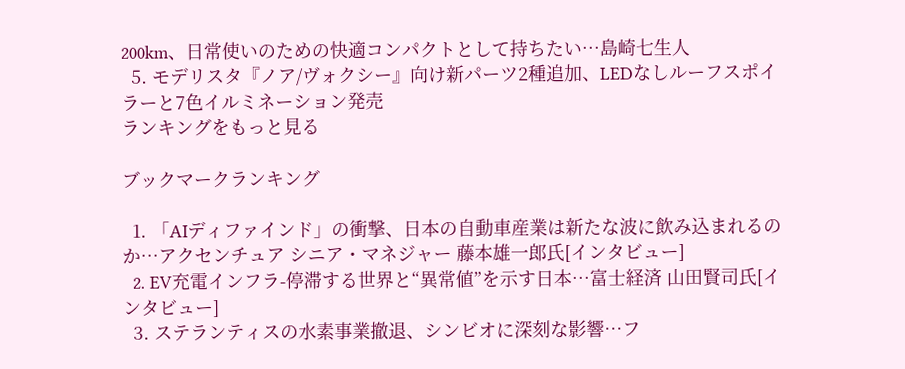200km、日常使いのための快適コンパクトとして持ちたい…島崎七生人
  5. モデリスタ『ノア/ヴォクシー』向け新パーツ2種追加、LEDなしルーフスポイラーと7色イルミネーション発売
ランキングをもっと見る

ブックマークランキング

  1. 「AIディファインド」の衝撃、日本の自動車産業は新たな波に飲み込まれるのか…アクセンチュア シニア・マネジャー 藤本雄一郎氏[インタビュー]
  2. EV充電インフラ-停滞する世界と“異常値”を示す日本…富士経済 山田賢司氏[インタビュー]
  3. ステランティスの水素事業撤退、シンビオに深刻な影響…フ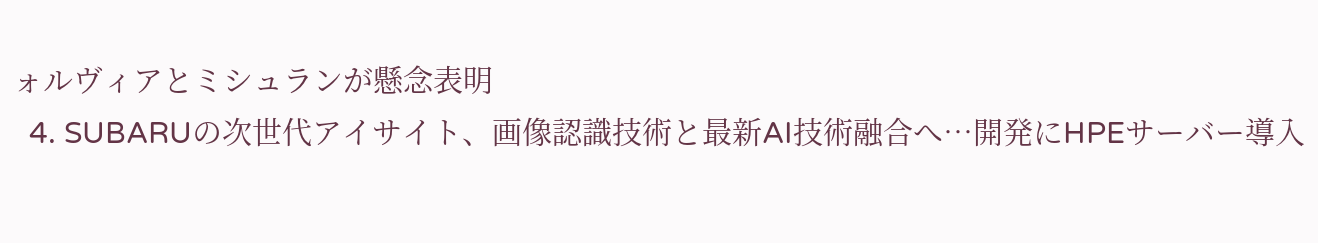ォルヴィアとミシュランが懸念表明
  4. SUBARUの次世代アイサイト、画像認識技術と最新AI技術融合へ…開発にHPEサーバー導入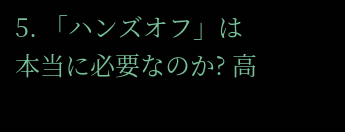5. 「ハンズオフ」は本当に必要なのか? 高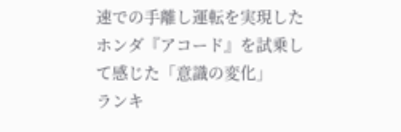速での手離し運転を実現したホンダ『アコード』を試乗して感じた「意識の変化」
ランキ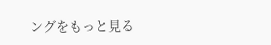ングをもっと見る